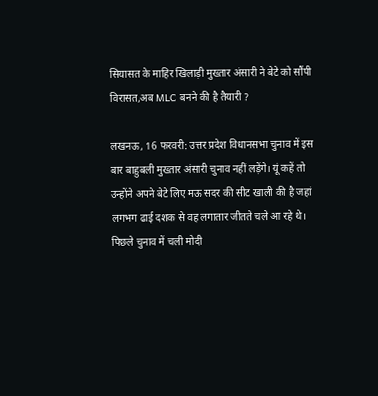सियासत के माहिर खिलाड़ी मुख्तार अंसारी ने बेटे को सौंपी विरासत,अब MLC बनने की है तैयारी ?

लखनऊ, 16 फरवरी: उत्तर प्रदेश विधानसभा चुनाव में इस बार बाहुबली मुख्तार अंसारी चुनाव नहीं लड़ेंगे। यूं कहें तो उन्होंने अपने बेटे लिए मऊ सदर की सीट खाली की है जहां लगभग ढाई दशक से वह लगातार जीतते चले आ रहे थे। पिछले चुनाव में चली मोदी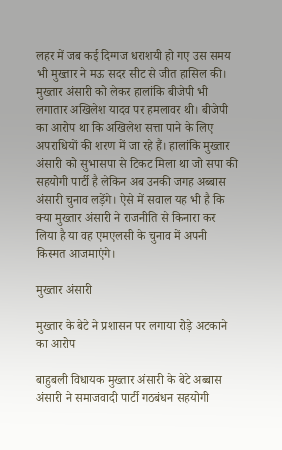लहर में जब कई दिग्गज धराशयी हो गए उस समय भी मुख्तार ने मऊ सदर सीट से जीत हासिल की। मुख्तार अंसारी को लेकर हालांकि बीजेपी भी लगातार अखिलेश यादव पर हमलावर थी। बीजेपी का आरोप था कि अखिलेश सत्ता पाने के लिए अपराधियों की शरण में जा रहे हैं। हालांकि मुख्तार अंसारी को सुभासपा से टिकट मिला था जो सपा की सहयोगी पार्टी है लेकिन अब उनकी जगह अब्बास अंसारी चुनाव लड़ेंगे। ऐसे में सवाल यह भी है कि क्या मुख्तार अंसारी ने राजनीति से किनारा कर लिया है या वह एमएलसी के चुनाव में अपनी किस्मत आजमाएंगे।

मुख्तार अंसारी

मुख्तार के बेटे ने प्रशासन पर लगाया रोड़े अटकाने का आरोप

बाहुबली विधायक मुख्तार अंसारी के बेटे अब्बास अंसारी ने समाजवादी पार्टी गठबंधन सहयोगी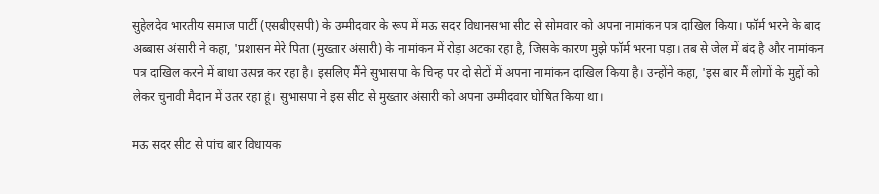सुहेलदेव भारतीय समाज पार्टी (एसबीएसपी) के उम्मीदवार के रूप में मऊ सदर विधानसभा सीट से सोमवार को अपना नामांकन पत्र दाखिल किया। फॉर्म भरने के बाद अब्बास अंसारी ने कहा, 'प्रशासन मेरे पिता (मुख्तार अंसारी) के नामांकन में रोड़ा अटका रहा है, जिसके कारण मुझे फॉर्म भरना पड़ा। तब से जेल में बंद है और नामांकन पत्र दाखिल करने में बाधा उत्पन्न कर रहा है। इसलिए मैंने सुभासपा के चिन्ह पर दो सेटों में अपना नामांकन दाखिल किया है। उन्होंने कहा, 'इस बार मैं लोगों के मुद्दों को लेकर चुनावी मैदान में उतर रहा हूं। सुभासपा ने इस सीट से मुख्तार अंसारी को अपना उम्मीदवार घोषित किया था।

मऊ सदर सीट से पांच बार विधायक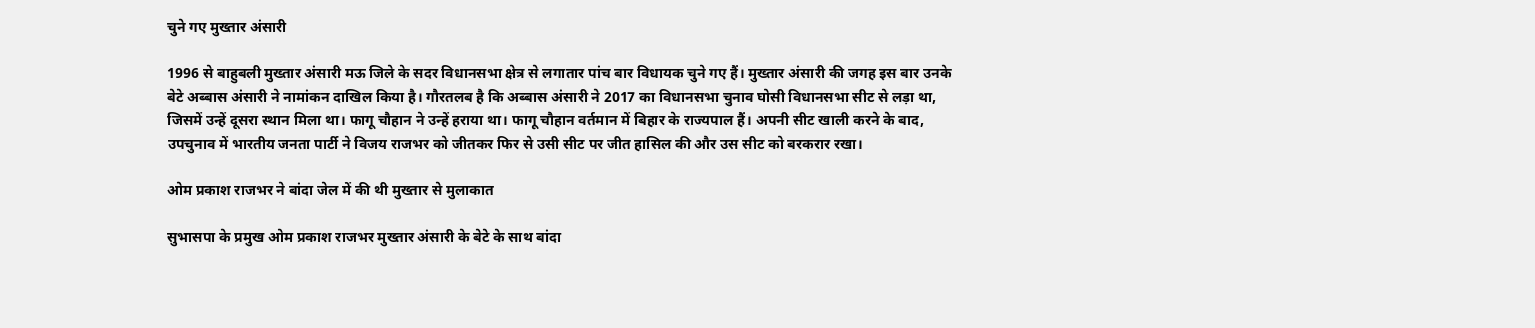चुने गए मुख्तार अंसारी

1996 से बाहुबली मुख्तार अंसारी मऊ जिले के सदर विधानसभा क्षेत्र से लगातार पांच बार विधायक चुने गए हैं। मुख्तार अंसारी की जगह इस बार उनके बेटे अब्बास अंसारी ने नामांकन दाखिल किया है। गौरतलब है कि अब्बास अंसारी ने 2017 का विधानसभा चुनाव घोसी विधानसभा सीट से लड़ा था, जिसमें उन्हें दूसरा स्थान मिला था। फागू चौहान ने उन्हें हराया था। फागू चौहान वर्तमान में बिहार के राज्यपाल हैं। अपनी सीट खाली करने के बाद, उपचुनाव में भारतीय जनता पार्टी ने विजय राजभर को जीतकर फिर से उसी सीट पर जीत हासिल की और उस सीट को बरकरार रखा।

ओम प्रकाश राजभर ने बांदा जेल में की थी मुख्तार से मुलाकात

सुभासपा के प्रमुख ओम प्रकाश राजभर मुख्तार अंसारी के बेटे के साथ बांदा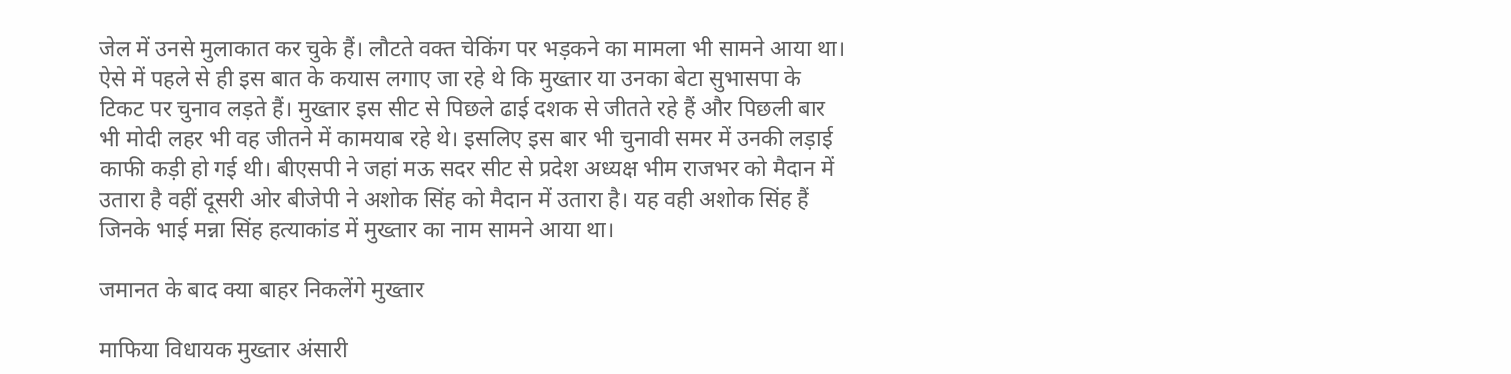जेल में उनसे मुलाकात कर चुके हैं। लौटते वक्त चेकिंग पर भड़कने का मामला भी सामने आया था। ऐसे में पहले से ही इस बात के कयास लगाए जा रहे थे कि मुख्तार या उनका बेटा सुभासपा के टिकट पर चुनाव लड़ते हैं। मुख्तार इस सीट से पिछले ढाई दशक से जीतते रहे हैं और पिछली बार भी मोदी लहर भी वह जीतने में कामयाब रहे थे। इसलिए इस बार भी चुनावी समर में उनकी लड़ाई काफी कड़ी हो गई थी। बीएसपी ने जहां मऊ सदर सीट से प्रदेश अध्यक्ष भीम राजभर को मैदान में उतारा है वहीं दूसरी ओर बीजेपी ने अशोक सिंह को मैदान में उतारा है। यह वही अशोक सिंह हैं जिनके भाई मन्ना सिंह हत्याकांड में मुख्तार का नाम सामने आया था।

जमानत के बाद क्या बाहर निकलेंगे मुख्तार

माफिया विधायक मुख्तार अंसारी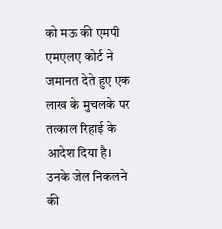को मऊ की एमपी एमएलए कोर्ट ने जमानत देते हुए एक लाख के मुचलके पर तत्काल रिहाई के आदेश दिया है। उनके जेल निकलने की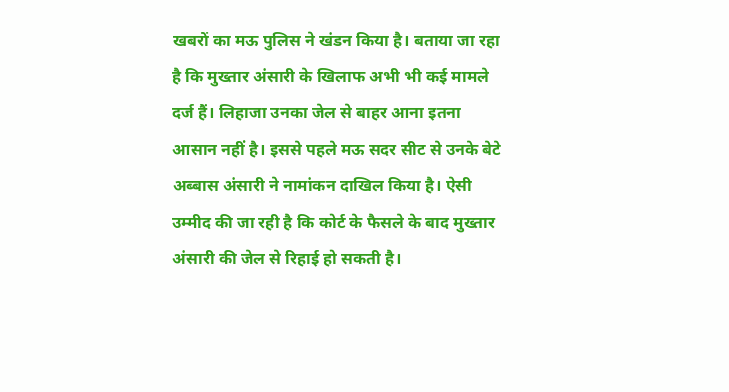खबरों का मऊ पुलिस ने खंडन किया है। बताया जा रहा है कि मुख्तार अंसारी के खिलाफ अभी भी कई मामले दर्ज हैं। लिहाजा उनका जेल से बाहर आना इतना आसान नहीं है। इससे पहले मऊ सदर सीट से उनके बेटे अब्बास अंसारी ने नामांकन दाखिल किया है। ऐसी उम्मीद की जा रही है कि कोर्ट के फैसले के बाद मुख्तार अंसारी की जेल से रिहाई हो सकती है।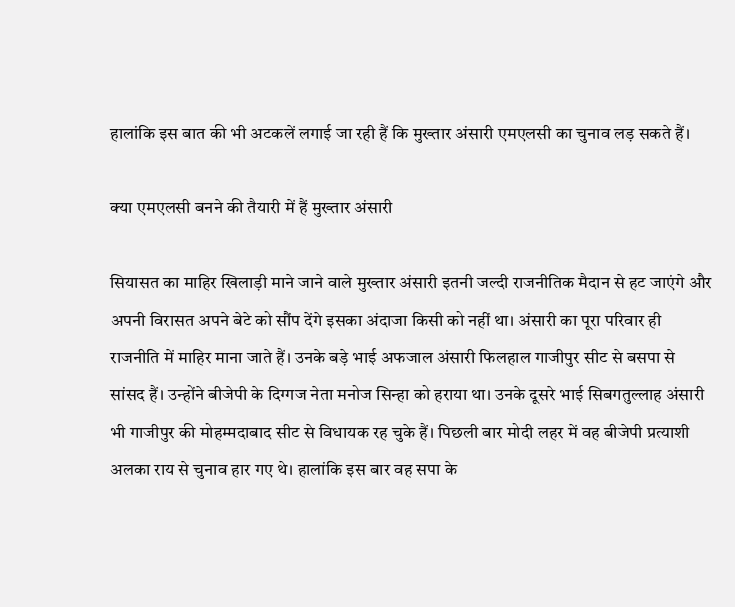हालांकि इस बात की भी अटकलें लगाई जा रही हैं कि मुख्तार अंसारी एमएलसी का चुनाव लड़ सकते हैं।

क्या एमएलसी बनने की तैयारी में हैं मुख्तार अंसारी

सियासत का माहिर खिलाड़ी माने जाने वाले मुख्तार अंसारी इतनी जल्दी राजनीतिक मैदान से हट जाएंगे और अपनी विरासत अपने बेटे को सौंप देंगे इसका अंदाजा किसी को नहीं था। अंसारी का पूरा परिवार ही राजनीति में माहिर माना जाते हैं। उनके बड़े भाई अफजाल अंसारी फिलहाल गाजीपुर सीट से बसपा से सांसद हैं। उन्होंने बीजेपी के दिग्गज नेता मनोज सिन्हा को हराया था। उनके दूसरे भाई सिबगतुल्लाह अंसारी भी गाजीपुर की मोहम्मदाबाद सीट से विधायक रह चुके हैं। पिछली बार मोदी लहर में वह बीजेपी प्रत्याशी अलका राय से चुनाव हार गए थे। हालांकि इस बार वह सपा के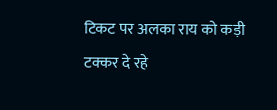टिकट पर अलका राय को कड़ी टक्कर दे रहे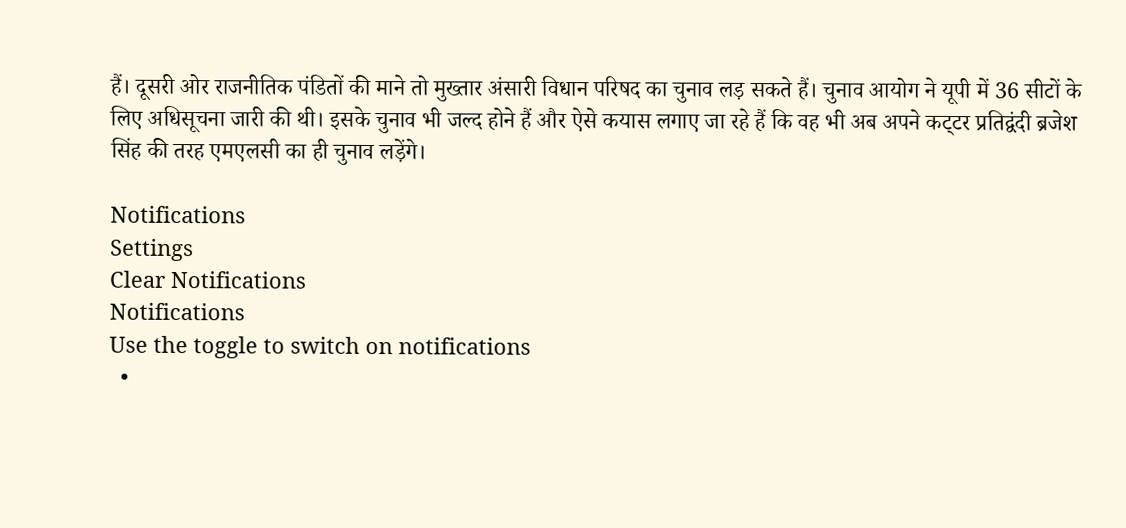हैं। दूसरी ओर राजनीतिक पंडितों की माने तो मुख्तार अंसारी विधान परिषद का चुनाव लड़ सकते हैं। चुनाव आयोग ने यूपी में 36 सीटों के लिए अधिसूचना जारी की थी। इसके चुनाव भी जल्द होने हैं और ऐसे कयास लगाए जा रहे हैं कि वह भी अब अपने कट्‌टर प्रतिद्वंदी ब्रजेश सिंह की तरह एमएलसी का ही चुनाव लड़ेंगे।

Notifications
Settings
Clear Notifications
Notifications
Use the toggle to switch on notifications
  •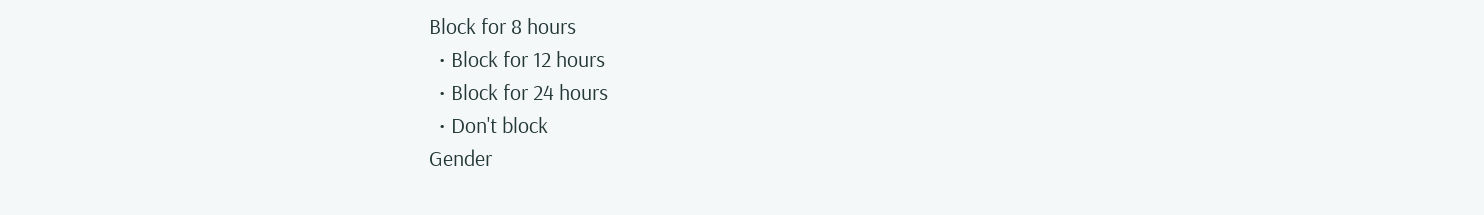Block for 8 hours
  • Block for 12 hours
  • Block for 24 hours
  • Don't block
Gender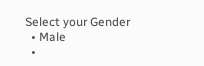Select your Gender
  • Male
  •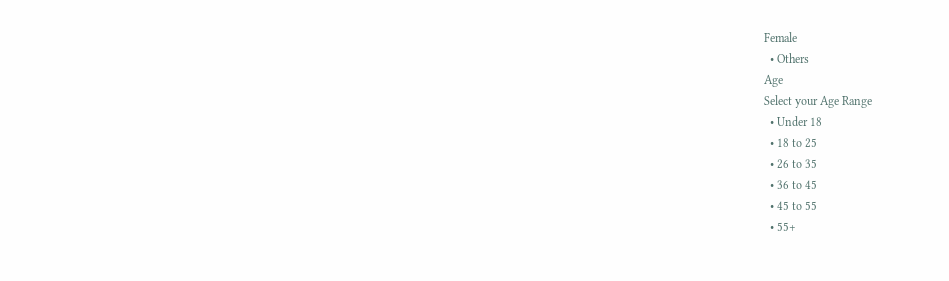Female
  • Others
Age
Select your Age Range
  • Under 18
  • 18 to 25
  • 26 to 35
  • 36 to 45
  • 45 to 55
  • 55+